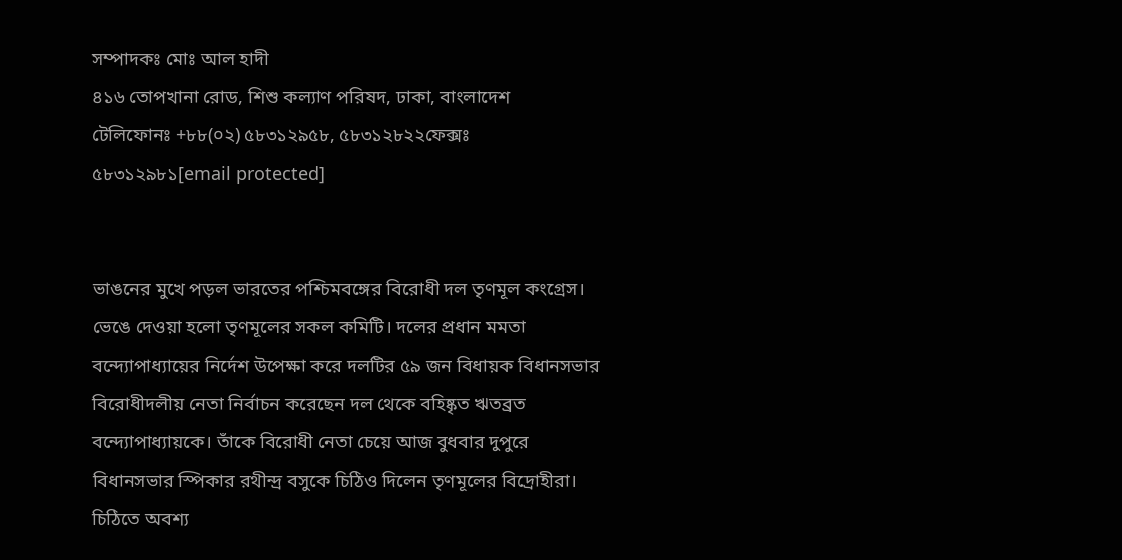সম্পাদকঃ মোঃ আল হাদী
৪১৬ তোপখানা রোড, শিশু কল্যাণ পরিষদ, ঢাকা, বাংলাদেশ
টেলিফোনঃ +৮৮(০২) ৫৮৩১২৯৫৮, ৫৮৩১২৮২২ফেক্সঃ ৫৮৩১২৯৮১[email protected]


ভাঙনের মুখে পড়ল ভারতের পশ্চিমবঙ্গের বিরোধী দল তৃণমূল কংগ্রেস। ভেঙে দেওয়া হলো তৃণমূলের সকল কমিটি। দলের প্রধান মমতা বন্দ্যোপাধ্যায়ের নির্দেশ উপেক্ষা করে দলটির ৫৯ জন বিধায়ক বিধানসভার বিরোধীদলীয় নেতা নির্বাচন করেছেন দল থেকে বহিষ্কৃত ঋতব্রত বন্দ্যোপাধ্যায়কে। তাঁকে বিরোধী নেতা চেয়ে আজ বুধবার দুপুরে বিধানসভার স্পিকার রথীন্দ্র বসুকে চিঠিও দিলেন তৃণমূলের বিদ্রোহীরা। চিঠিতে অবশ্য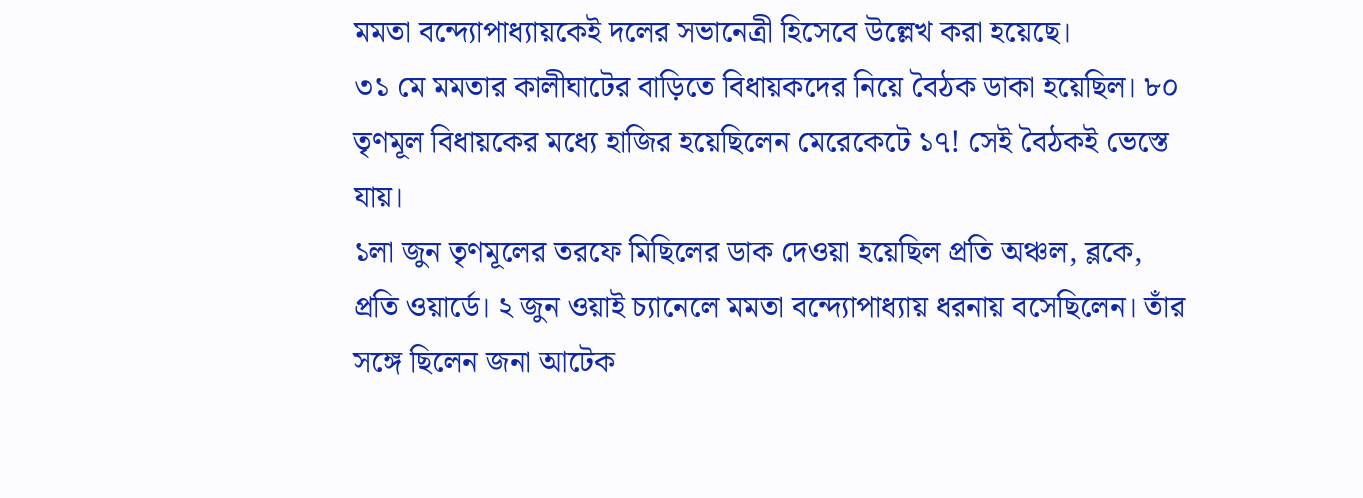মমতা বন্দ্যোপাধ্যায়কেই দলের সভানেত্রী হিসেবে উল্লেখ করা হয়েছে।
৩১ মে মমতার কালীঘাটের বাড়িতে বিধায়কদের নিয়ে বৈঠক ডাকা হয়েছিল। ৮০ তৃণমূল বিধায়কের মধ্যে হাজির হয়েছিলেন মেরেকেটে ১৭! সেই বৈঠকই ভেস্তে যায়।
১লা জুন তৃণমূলের তরফে মিছিলের ডাক দেওয়া হয়েছিল প্রতি অঞ্চল, ব্লকে, প্রতি ওয়ার্ডে। ২ জুন ওয়াই চ্যানেলে মমতা বন্দ্যোপাধ্যায় ধরনায় বসেছিলেন। তাঁর সঙ্গে ছিলেন জনা আটেক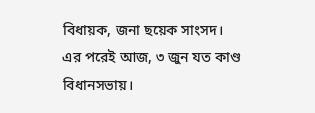বিধায়ক, জনা ছয়েক সাংসদ।
এর পরেই আজ, ৩ জুন যত কাণ্ড বিধানসভায়।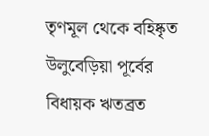তৃণমূল থেকে বহিষ্কৃত উলুবেড়িয়া পূর্বের বিধায়ক ঋতব্রত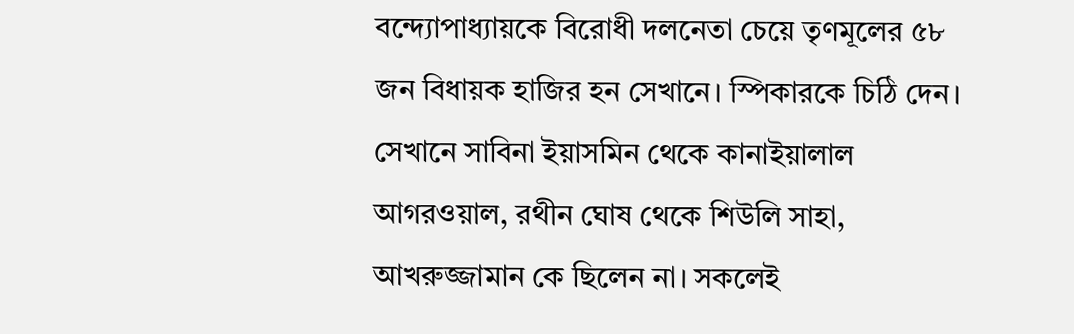বন্দ্যোপাধ্যায়কে বিরোধী দলনেতা চেয়ে তৃণমূলের ৫৮ জন বিধায়ক হাজির হন সেখানে। স্পিকারকে চিঠি দেন। সেখানে সাবিনা ইয়াসমিন থেকে কানাইয়ালাল আগরওয়াল, রথীন ঘোষ থেকে শিউলি সাহা, আখরুজ্জামান কে ছিলেন না। সকলেই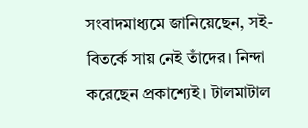সংবাদমাধ্যমে জানিয়েছেন, সই-বিতর্কে সায় নেই তাঁদের। নিন্দা করেছেন প্রকাশ্যেই। টালমাটাল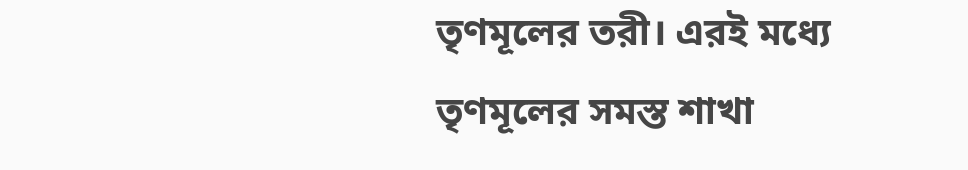তৃণমূলের তরী। এরই মধ্যে তৃণমূলের সমস্ত শাখা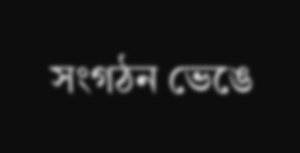সংগঠন ভেঙে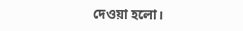দেওয়া হলো।